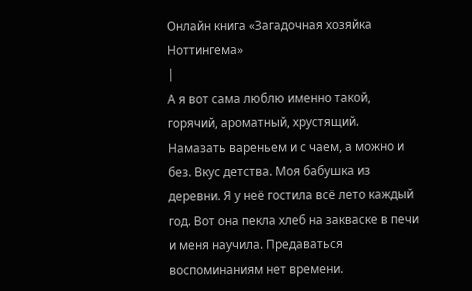Онлайн книга «Загадочная хозяйка Ноттингема»
|
А я вот сама люблю именно такой, горячий, ароматный, хрустящий. Намазать вареньем и с чаем, а можно и без. Вкус детства. Моя бабушка из деревни. Я у неё гостила всё лето каждый год. Вот она пекла хлеб на закваске в печи и меня научила. Предаваться воспоминаниям нет времени.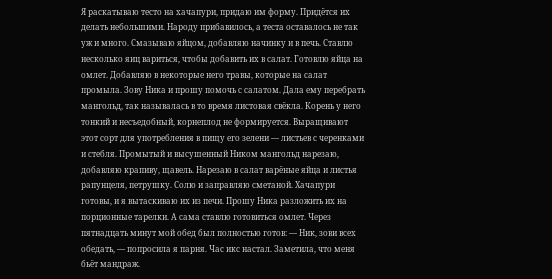Я раскатываю тесто на хачапури, придаю им форму. Придётся их делать небольшими. Народу прибавилось, а теста оставалось не так уж и много. Смазываю яйцом, добавляю начинку и в печь. Ставлю несколько яиц вариться, чтобы добавить их в салат. Готовлю яйца на омлет. Добавляю в некоторые него травы, которые на салат промыла. Зову Ника и прошу помочь с салатом. Дала ему перебрать мангольд, так называлась в то время листовая свёкла. Корень у него тонкий и несъедобный, корнеплод не формируется. Выращивают этот сорт для употребления в пищу его зелени — листьев с черенками и стебля. Промытый и высушенный Ником мангольд нарезаю, добавляю крапиву, щавель. Нарезаю в салат варёные яйца и листья рапунцеля, петрушку. Солю и заправляю сметаной. Хачапури готовы, и я вытаскиваю их из печи. Прошу Ника разложить их на порционные тарелки. А сама ставлю готовиться омлет. Через пятнадцать минут мой обед был полностью готов: — Ник, зови всех обедать, — попросила я парня. Час икс настал. Заметила, что меня бьёт мандраж.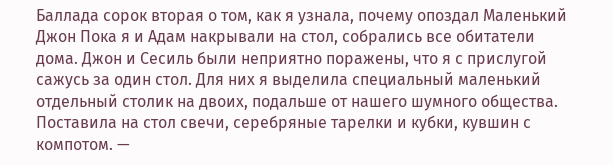Баллада сорок вторая о том, как я узнала, почему опоздал Маленький Джон Пока я и Адам накрывали на стол, собрались все обитатели дома. Джон и Сесиль были неприятно поражены, что я с прислугой сажусь за один стол. Для них я выделила специальный маленький отдельный столик на двоих, подальше от нашего шумного общества. Поставила на стол свечи, серебряные тарелки и кубки, кувшин с компотом. —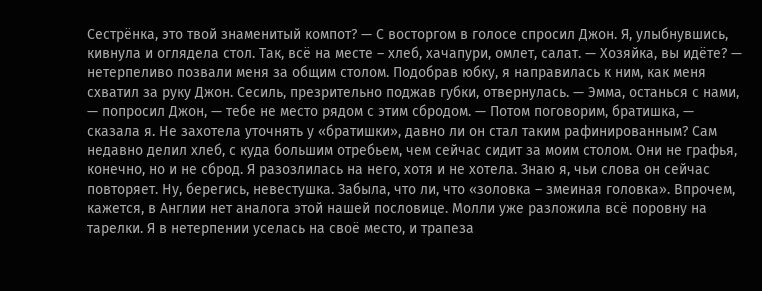Сестрёнка, это твой знаменитый компот? — С восторгом в голосе спросил Джон. Я, улыбнувшись, кивнула и оглядела стол. Так, всё на месте – хлеб, хачапури, омлет, салат. — Хозяйка, вы идёте? — нетерпеливо позвали меня за общим столом. Подобрав юбку, я направилась к ним, как меня схватил за руку Джон. Сесиль, презрительно поджав губки, отвернулась. — Эмма, останься с нами, — попросил Джон, — тебе не место рядом с этим сбродом. — Потом поговорим, братишка, — сказала я. Не захотела уточнять у «братишки», давно ли он стал таким рафинированным? Сам недавно делил хлеб, с куда большим отребьем, чем сейчас сидит за моим столом. Они не графья, конечно, но и не сброд. Я разозлилась на него, хотя и не хотела. Знаю я, чьи слова он сейчас повторяет. Ну, берегись, невестушка. Забыла, что ли, что «золовка – змеиная головка». Впрочем, кажется, в Англии нет аналога этой нашей пословице. Молли уже разложила всё поровну на тарелки. Я в нетерпении уселась на своё место, и трапеза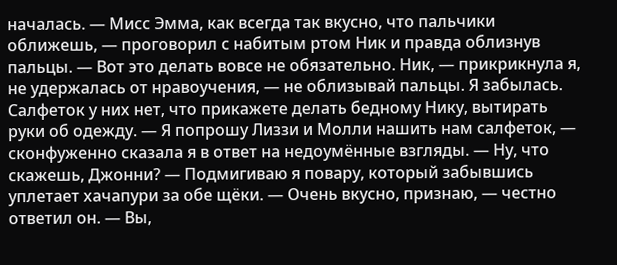началась. — Мисс Эмма, как всегда так вкусно, что пальчики оближешь, — проговорил с набитым ртом Ник и правда облизнув пальцы. — Вот это делать вовсе не обязательно. Ник, — прикрикнула я, не удержалась от нравоучения, — не облизывай пальцы. Я забылась. Салфеток у них нет, что прикажете делать бедному Нику, вытирать руки об одежду. — Я попрошу Лиззи и Молли нашить нам салфеток, — сконфуженно сказала я в ответ на недоумённые взгляды. — Ну, что скажешь, Джонни? — Подмигиваю я повару, который забывшись уплетает хачапури за обе щёки. — Очень вкусно, признаю, — честно ответил он. — Вы,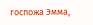госпожа Эмма,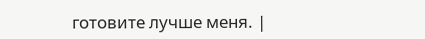готовите лучше меня. |